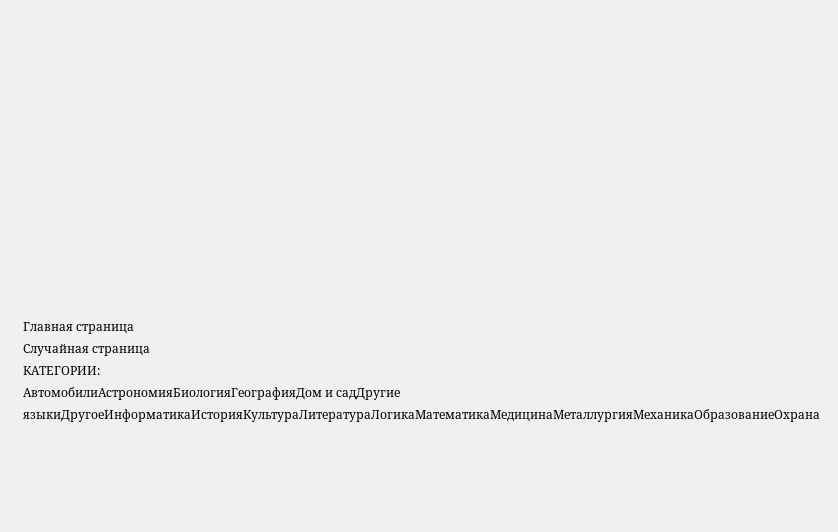Главная страница
Случайная страница
КАТЕГОРИИ:
АвтомобилиАстрономияБиологияГеографияДом и садДругие языкиДругоеИнформатикаИсторияКультураЛитератураЛогикаМатематикаМедицинаМеталлургияМеханикаОбразованиеОхрана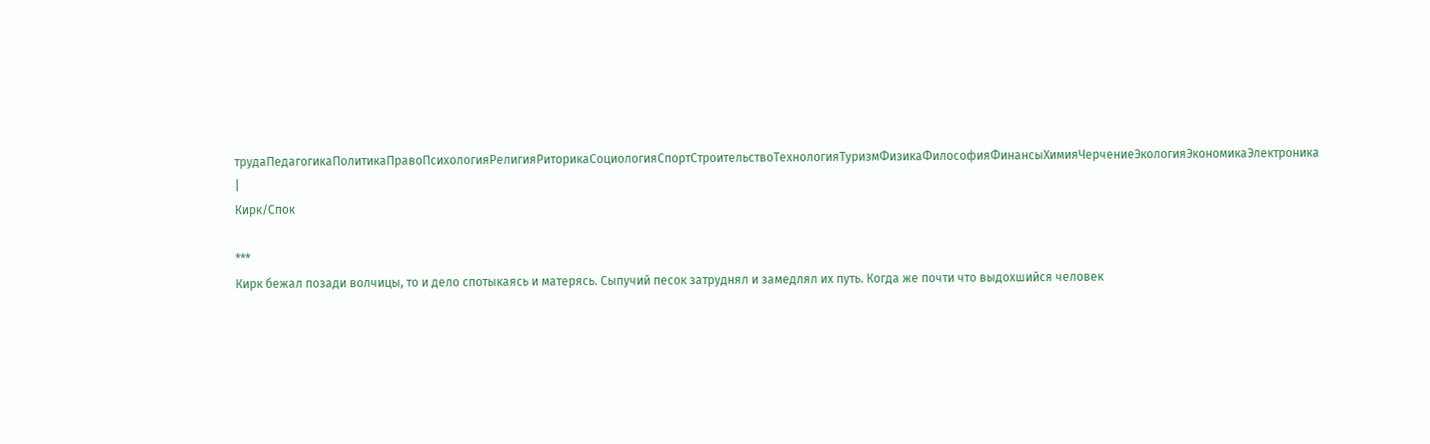трудаПедагогикаПолитикаПравоПсихологияРелигияРиторикаСоциологияСпортСтроительствоТехнологияТуризмФизикаФилософияФинансыХимияЧерчениеЭкологияЭкономикаЭлектроника
|
Кирк/Спок

***
Кирк бежал позади волчицы, то и дело спотыкаясь и матерясь. Сыпучий песок затруднял и замедлял их путь. Когда же почти что выдохшийся человек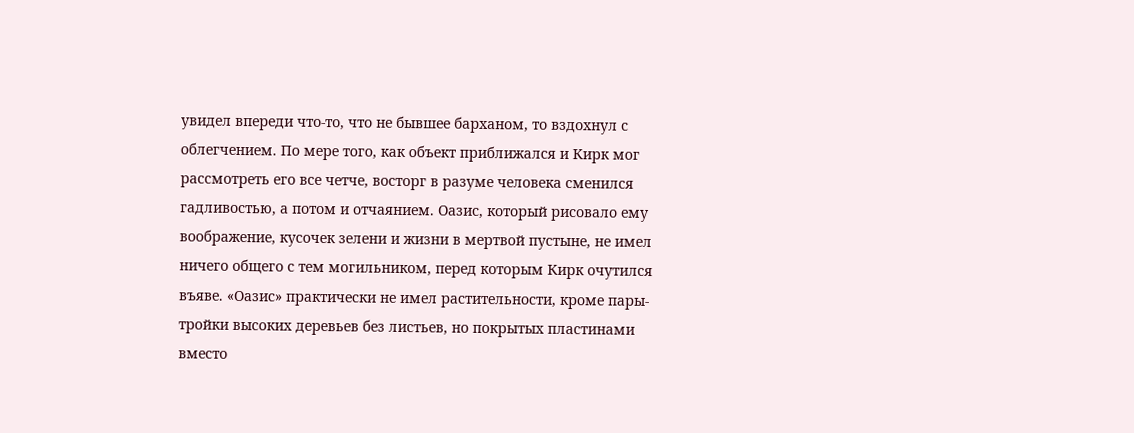увидел впереди что-то, что не бывшее барханом, то вздохнул с облегчением. По мере того, как объект приближался и Кирк мог рассмотреть его все четче, восторг в разуме человека сменился гадливостью, а потом и отчаянием. Оазис, который рисовало ему воображение, кусочек зелени и жизни в мертвой пустыне, не имел ничего общего с тем могильником, перед которым Кирк очутился въяве. «Оазис» практически не имел растительности, кроме пары-тройки высоких деревьев без листьев, но покрытых пластинами вместо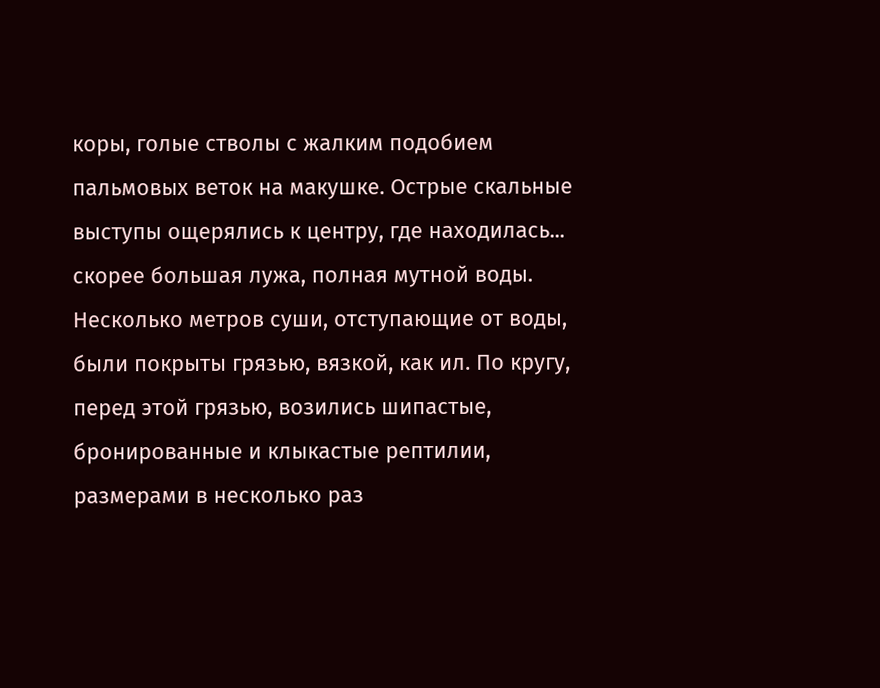коры, голые стволы с жалким подобием пальмовых веток на макушке. Острые скальные выступы ощерялись к центру, где находилась... скорее большая лужа, полная мутной воды. Несколько метров суши, отступающие от воды, были покрыты грязью, вязкой, как ил. По кругу, перед этой грязью, возились шипастые, бронированные и клыкастые рептилии, размерами в несколько раз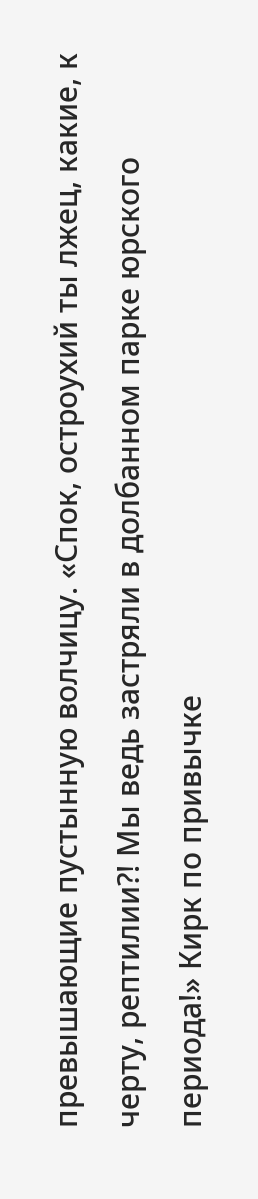превышающие пустынную волчицу. «Спок, остроухий ты лжец, какие, к черту, рептилии?! Мы ведь застряли в долбанном парке юрского периода!» Кирк по привычке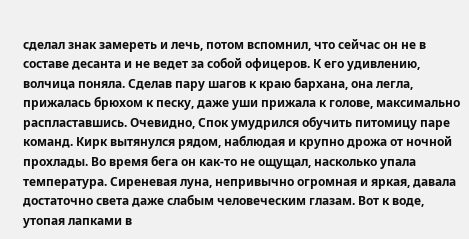сделал знак замереть и лечь, потом вспомнил, что сейчас он не в составе десанта и не ведет за собой офицеров. К его удивлению, волчица поняла. Сделав пару шагов к краю бархана, она легла, прижалась брюхом к песку, даже уши прижала к голове, максимально распластавшись. Очевидно, Спок умудрился обучить питомицу паре команд. Кирк вытянулся рядом, наблюдая и крупно дрожа от ночной прохлады. Во время бега он как-то не ощущал, насколько упала температура. Сиреневая луна, непривычно огромная и яркая, давала достаточно света даже слабым человеческим глазам. Вот к воде, утопая лапками в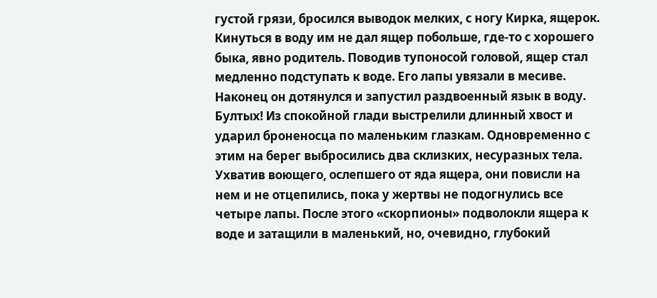густой грязи, бросился выводок мелких, с ногу Кирка, ящерок. Кинуться в воду им не дал ящер побольше, где-то с хорошего быка, явно родитель. Поводив тупоносой головой, ящер стал медленно подступать к воде. Его лапы увязали в месиве. Наконец он дотянулся и запустил раздвоенный язык в воду. Бултых! Из спокойной глади выстрелили длинный хвост и ударил броненосца по маленьким глазкам. Одновременно с этим на берег выбросились два склизких, несуразных тела. Ухватив воющего, ослепшего от яда ящера, они повисли на нем и не отцепились, пока у жертвы не подогнулись все четыре лапы. После этого «скорпионы» подволокли ящера к воде и затащили в маленький, но, очевидно, глубокий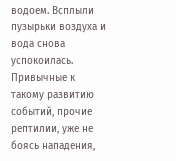водоем. Всплыли пузырьки воздуха и вода снова успокоилась. Привычные к такому развитию событий, прочие рептилии, уже не боясь нападения,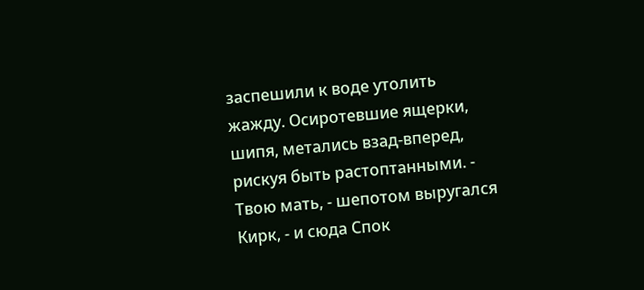заспешили к воде утолить жажду. Осиротевшие ящерки, шипя, метались взад-вперед, рискуя быть растоптанными. - Твою мать, - шепотом выругался Кирк, - и сюда Спок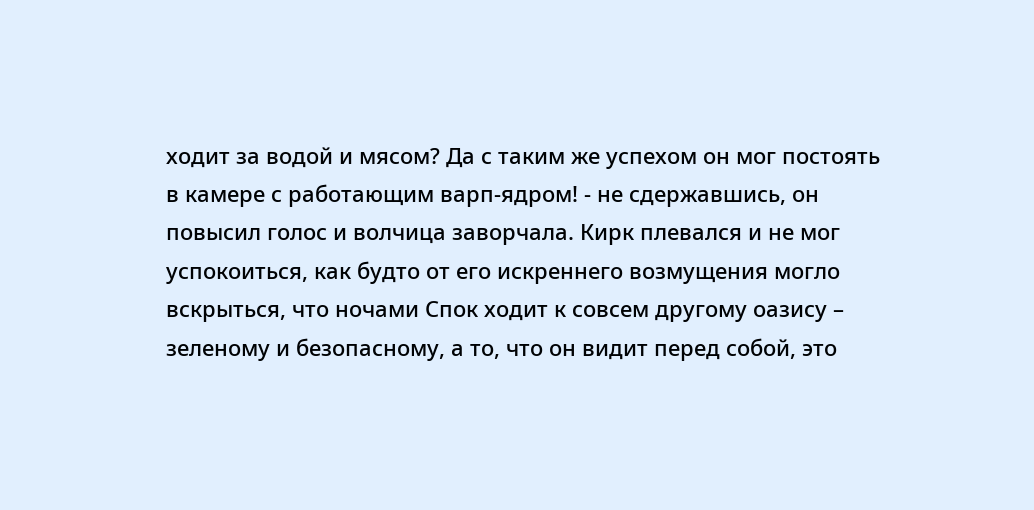ходит за водой и мясом? Да с таким же успехом он мог постоять в камере с работающим варп-ядром! - не сдержавшись, он повысил голос и волчица заворчала. Кирк плевался и не мог успокоиться, как будто от его искреннего возмущения могло вскрыться, что ночами Спок ходит к совсем другому оазису – зеленому и безопасному, а то, что он видит перед собой, это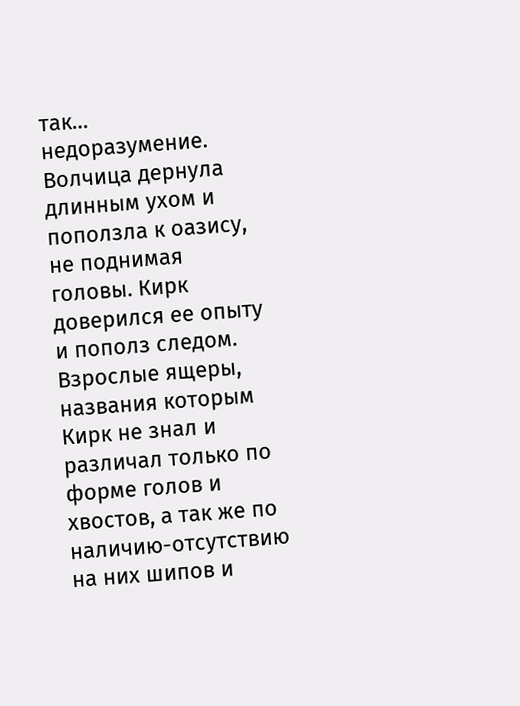так… недоразумение. Волчица дернула длинным ухом и поползла к оазису, не поднимая головы. Кирк доверился ее опыту и пополз следом. Взрослые ящеры, названия которым Кирк не знал и различал только по форме голов и хвостов, а так же по наличию-отсутствию на них шипов и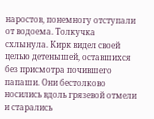наростов, понемногу отступали от водоема. Толкучка схлынула. Кирк видел своей целью детенышей, оставшихся без присмотра почившего папаши. Они бестолково носились вдоль грязевой отмели и старались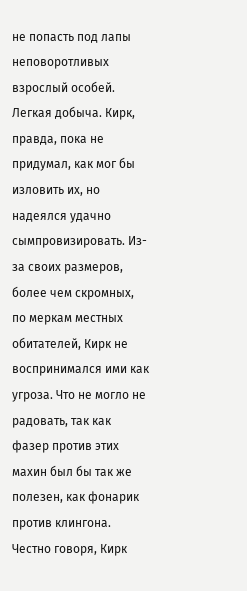не попасть под лапы неповоротливых взрослый особей. Легкая добыча. Кирк, правда, пока не придумал, как мог бы изловить их, но надеялся удачно сымпровизировать. Из-за своих размеров, более чем скромных, по меркам местных обитателей, Кирк не воспринимался ими как угроза. Что не могло не радовать, так как фазер против этих махин был бы так же полезен, как фонарик против клингона. Честно говоря, Кирк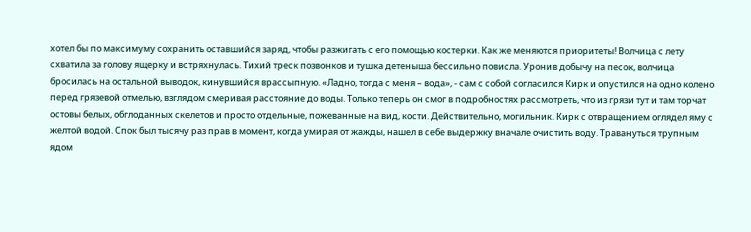хотел бы по максимуму сохранить оставшийся заряд, чтобы разжигать с его помощью костерки. Как же меняются приоритеты! Волчица с лету схватила за голову ящерку и встряхнулась. Тихий треск позвонков и тушка детеныша бессильно повисла. Уронив добычу на песок, волчица бросилась на остальной выводок, кинувшийся врассыпную. «Ладно, тогда с меня – вода», - сам с собой согласился Кирк и опустился на одно колено перед грязевой отмелью, взглядом смеривая расстояние до воды. Только теперь он смог в подробностях рассмотреть, что из грязи тут и там торчат остовы белых, обглоданных скелетов и просто отдельные, пожеванные на вид, кости. Действительно, могильник. Кирк с отвращением оглядел яму с желтой водой. Спок был тысячу раз прав в момент, когда умирая от жажды, нашел в себе выдержку вначале очистить воду. Травануться трупным ядом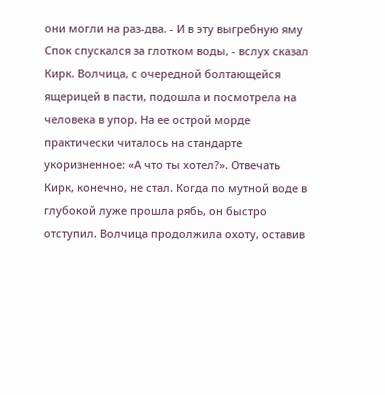они могли на раз-два. - И в эту выгребную яму Спок спускался за глотком воды, - вслух сказал Кирк. Волчица, с очередной болтающейся ящерицей в пасти, подошла и посмотрела на человека в упор. На ее острой морде практически читалось на стандарте укоризненное: «А что ты хотел?». Отвечать Кирк, конечно, не стал. Когда по мутной воде в глубокой луже прошла рябь, он быстро отступил. Волчица продолжила охоту, оставив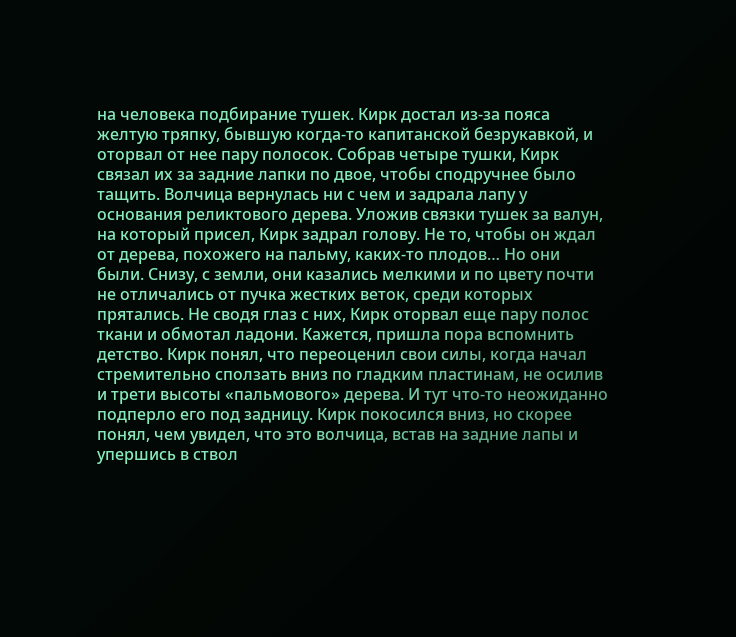на человека подбирание тушек. Кирк достал из-за пояса желтую тряпку, бывшую когда-то капитанской безрукавкой, и оторвал от нее пару полосок. Собрав четыре тушки, Кирк связал их за задние лапки по двое, чтобы сподручнее было тащить. Волчица вернулась ни с чем и задрала лапу у основания реликтового дерева. Уложив связки тушек за валун, на который присел, Кирк задрал голову. Не то, чтобы он ждал от дерева, похожего на пальму, каких-то плодов… Но они были. Снизу, с земли, они казались мелкими и по цвету почти не отличались от пучка жестких веток, среди которых прятались. Не сводя глаз с них, Кирк оторвал еще пару полос ткани и обмотал ладони. Кажется, пришла пора вспомнить детство. Кирк понял, что переоценил свои силы, когда начал стремительно сползать вниз по гладким пластинам, не осилив и трети высоты «пальмового» дерева. И тут что-то неожиданно подперло его под задницу. Кирк покосился вниз, но скорее понял, чем увидел, что это волчица, встав на задние лапы и упершись в ствол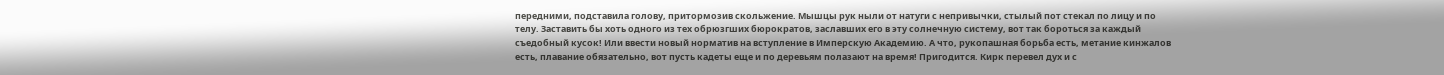передними, подставила голову, притормозив скольжение. Мышцы рук ныли от натуги с непривычки, стылый пот стекал по лицу и по телу. Заставить бы хоть одного из тех обрюзгших бюрократов, заславших его в эту солнечную систему, вот так бороться за каждый съедобный кусок! Или ввести новый норматив на вступление в Имперскую Академию. А что, рукопашная борьба есть, метание кинжалов есть, плавание обязательно, вот пусть кадеты еще и по деревьям полазают на время! Пригодится. Кирк перевел дух и с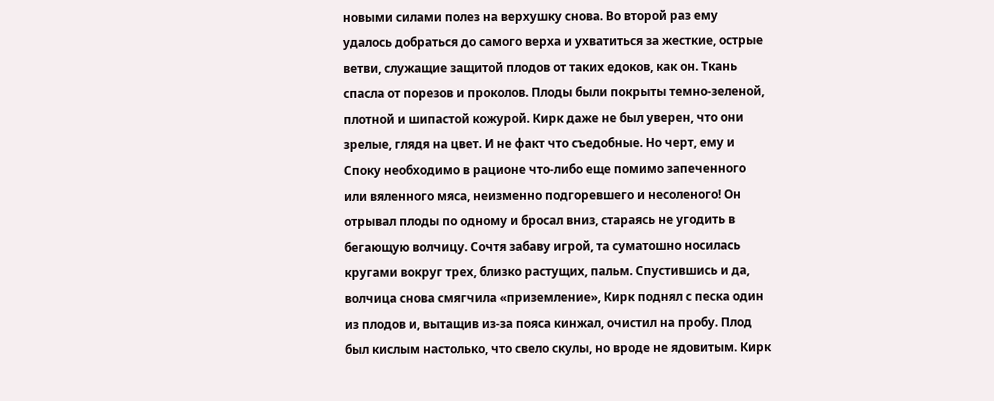новыми силами полез на верхушку снова. Во второй раз ему удалось добраться до самого верха и ухватиться за жесткие, острые ветви, служащие защитой плодов от таких едоков, как он. Ткань спасла от порезов и проколов. Плоды были покрыты темно-зеленой, плотной и шипастой кожурой. Кирк даже не был уверен, что они зрелые, глядя на цвет. И не факт что съедобные. Но черт, ему и Споку необходимо в рационе что-либо еще помимо запеченного или вяленного мяса, неизменно подгоревшего и несоленого! Он отрывал плоды по одному и бросал вниз, стараясь не угодить в бегающую волчицу. Сочтя забаву игрой, та суматошно носилась кругами вокруг трех, близко растущих, пальм. Спустившись и да, волчица снова смягчила «приземление», Кирк поднял с песка один из плодов и, вытащив из-за пояса кинжал, очистил на пробу. Плод был кислым настолько, что свело скулы, но вроде не ядовитым. Кирк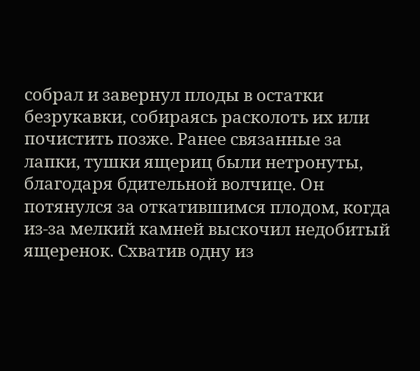собрал и завернул плоды в остатки безрукавки, собираясь расколоть их или почистить позже. Ранее связанные за лапки, тушки ящериц были нетронуты, благодаря бдительной волчице. Он потянулся за откатившимся плодом, когда из-за мелкий камней выскочил недобитый ящеренок. Схватив одну из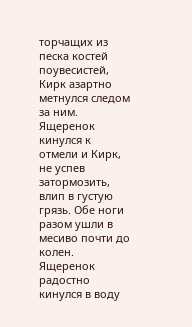торчащих из песка костей поувесистей, Кирк азартно метнулся следом за ним. Ящеренок кинулся к отмели и Кирк, не успев затормозить, влип в густую грязь. Обе ноги разом ушли в месиво почти до колен. Ящеренок радостно кинулся в воду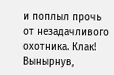и поплыл прочь от незадачливого охотника. Клак! Вынырнув,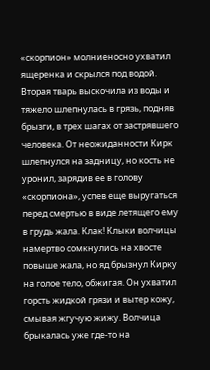«скорпион» молниеносно ухватил ящеренка и скрылся под водой. Вторая тварь выскочила из воды и тяжело шлепнулась в грязь, подняв брызги, в трех шагах от застрявшего человека. От неожиданности Кирк шлепнулся на задницу, но кость не уронил, зарядив ее в голову «скорпиона», успев еще выругаться перед смертью в виде летящего ему в грудь жала. Клак! Клыки волчицы намертво сомкнулись на хвосте повыше жала, но яд брызнул Кирку на голое тело, обжигая. Он ухватил горсть жидкой грязи и вытер кожу, смывая жгучую жижу. Волчица брыкалась уже где-то на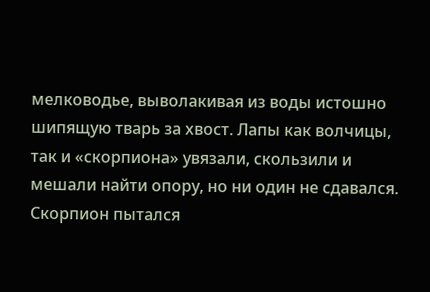мелководье, выволакивая из воды истошно шипящую тварь за хвост. Лапы как волчицы, так и «скорпиона» увязали, скользили и мешали найти опору, но ни один не сдавался. Скорпион пытался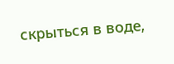скрыться в воде,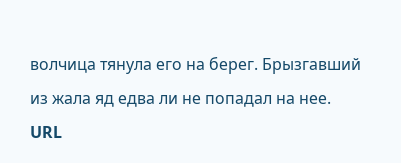волчица тянула его на берег. Брызгавший из жала яд едва ли не попадал на нее.
URL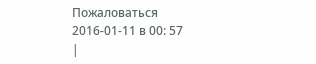Пожаловаться
2016-01-11 в 00: 57
|